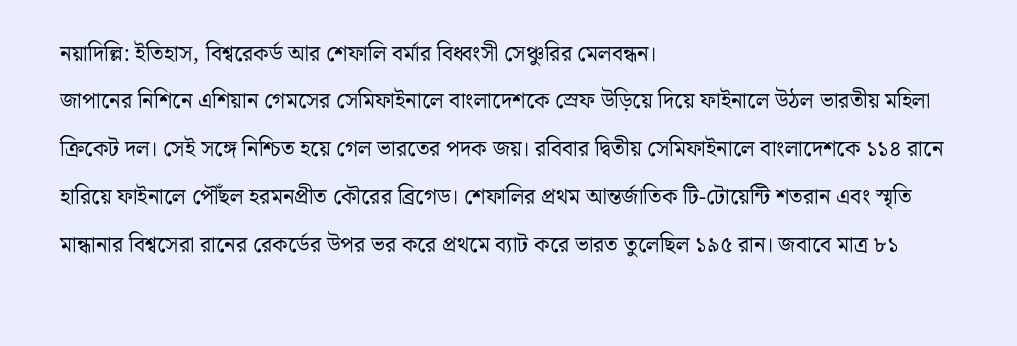নয়াদিল্লি: ইতিহাস, বিশ্বরেকর্ড আর শেফালি বর্মার বিধ্বংসী সেঞ্চুরির মেলবন্ধন।
জাপানের নিশিনে এশিয়ান গেমসের সেমিফাইনালে বাংলাদেশকে স্রেফ উড়িয়ে দিয়ে ফাইনালে উঠল ভারতীয় মহিলা ক্রিকেট দল। সেই সঙ্গে নিশ্চিত হয়ে গেল ভারতের পদক জয়। রবিবার দ্বিতীয় সেমিফাইনালে বাংলাদেশকে ১১৪ রানে হারিয়ে ফাইনালে পৌঁছল হরমনপ্রীত কৌরের ব্রিগেড। শেফালির প্রথম আন্তর্জাতিক টি-টোয়েন্টি শতরান এবং স্মৃতি মান্ধানার বিশ্বসেরা রানের রেকর্ডের উপর ভর করে প্রথমে ব্যাট করে ভারত তুলেছিল ১৯৫ রান। জবাবে মাত্র ৮১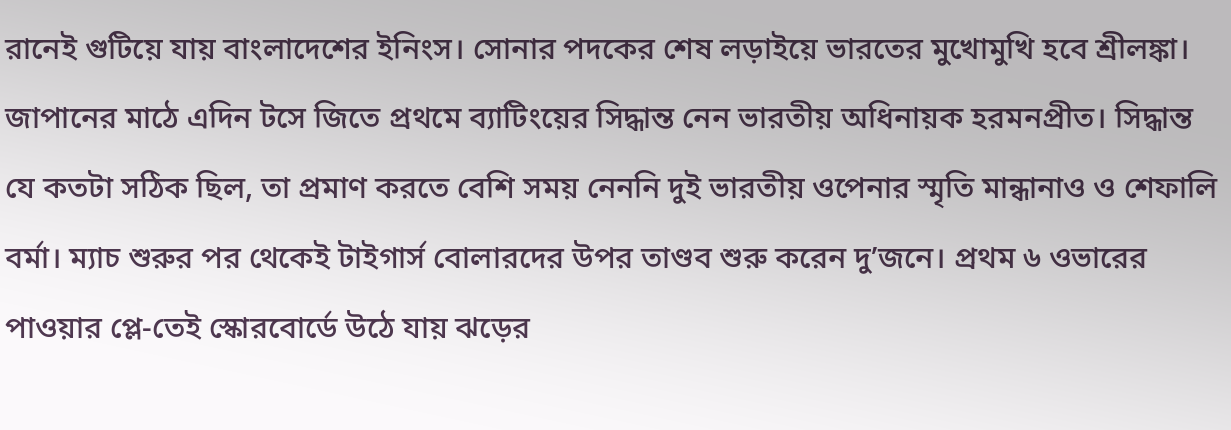রানেই গুটিয়ে যায় বাংলাদেশের ইনিংস। সোনার পদকের শেষ লড়াইয়ে ভারতের মুখোমুখি হবে শ্রীলঙ্কা।
জাপানের মাঠে এদিন টসে জিতে প্রথমে ব্যাটিংয়ের সিদ্ধান্ত নেন ভারতীয় অধিনায়ক হরমনপ্রীত। সিদ্ধান্ত যে কতটা সঠিক ছিল, তা প্রমাণ করতে বেশি সময় নেননি দুই ভারতীয় ওপেনার স্মৃতি মান্ধানাও ও শেফালি বর্মা। ম্যাচ শুরুর পর থেকেই টাইগার্স বোলারদের উপর তাণ্ডব শুরু করেন দু’জনে। প্রথম ৬ ওভারের পাওয়ার প্লে-তেই স্কোরবোর্ডে উঠে যায় ঝড়ের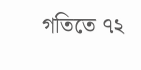গতিতে ৭২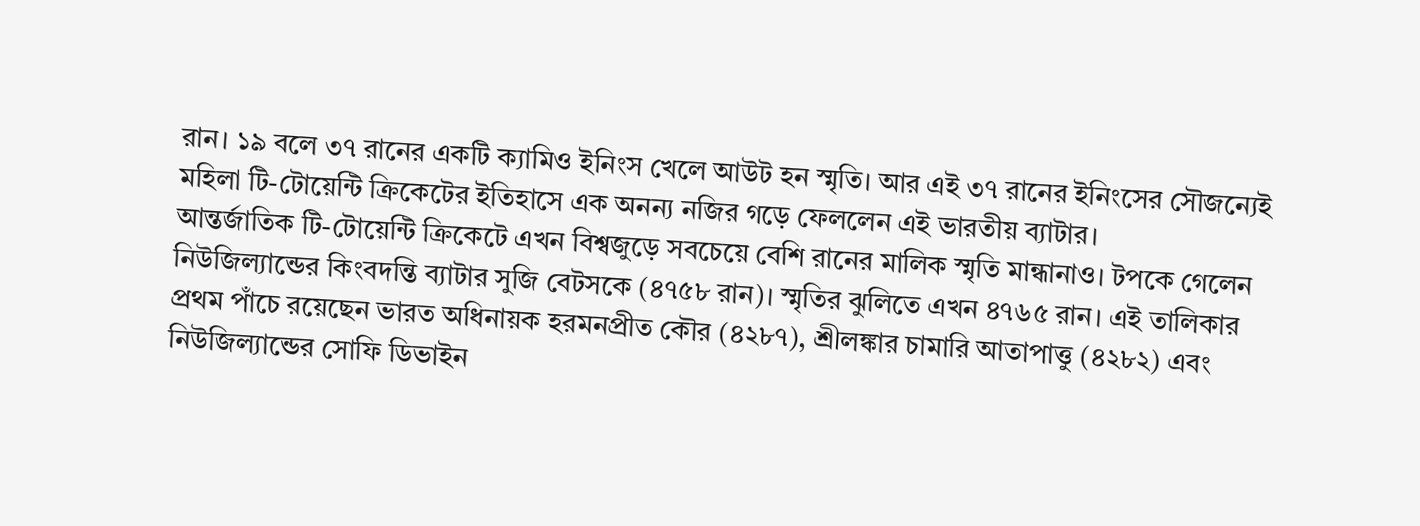রান। ১৯ বলে ৩৭ রানের একটি ক্যামিও ইনিংস খেলে আউট হন স্মৃতি। আর এই ৩৭ রানের ইনিংসের সৌজন্যেই মহিলা টি-টোয়েন্টি ক্রিকেটের ইতিহাসে এক অনন্য নজির গড়ে ফেললেন এই ভারতীয় ব্যাটার।
আন্তর্জাতিক টি-টোয়েন্টি ক্রিকেটে এখন বিশ্বজুড়ে সবচেয়ে বেশি রানের মালিক স্মৃতি মান্ধানাও। টপকে গেলেন নিউজিল্যান্ডের কিংবদন্তি ব্যাটার সুজি বেটসকে (৪৭৫৮ রান)। স্মৃতির ঝুলিতে এখন ৪৭৬৫ রান। এই তালিকার প্রথম পাঁচে রয়েছেন ভারত অধিনায়ক হরমনপ্রীত কৌর (৪২৮৭), শ্রীলঙ্কার চামারি আতাপাত্তু (৪২৮২) এবং নিউজিল্যান্ডের সোফি ডিভাইন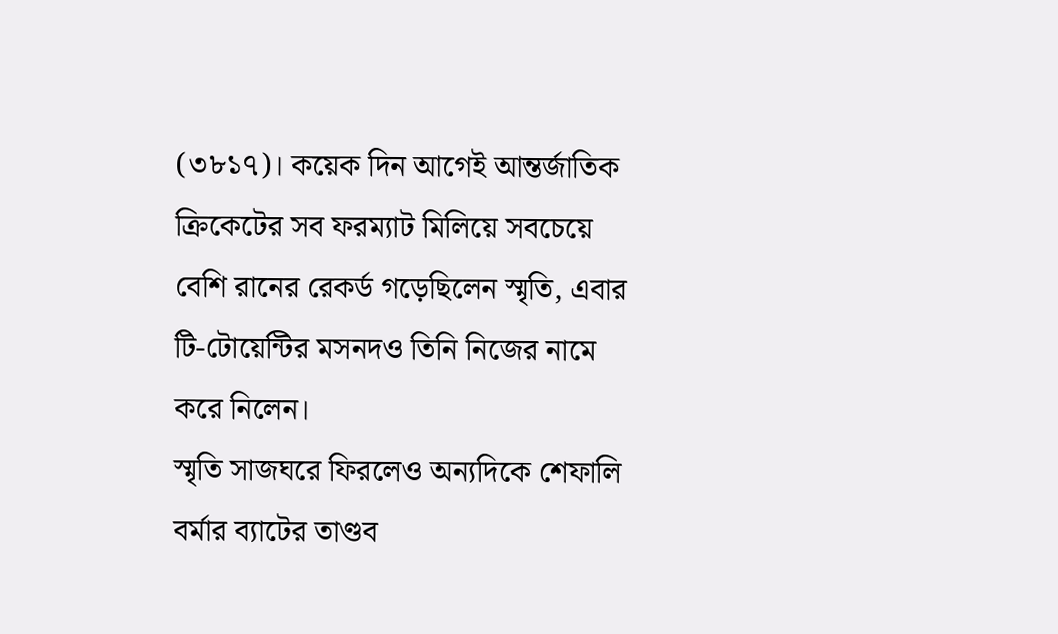(৩৮১৭)। কয়েক দিন আগেই আন্তর্জাতিক ক্রিকেটের সব ফরম্যাট মিলিয়ে সবচেয়ে বেশি রানের রেকর্ড গড়েছিলেন স্মৃতি, এবার টি-টোয়েন্টির মসনদও তিনি নিজের নামে করে নিলেন।
স্মৃতি সাজঘরে ফিরলেও অন্যদিকে শেফালি বর্মার ব্যাটের তাণ্ডব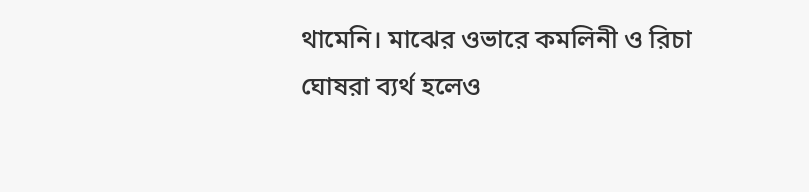থামেনি। মাঝের ওভারে কমলিনী ও রিচা ঘোষরা ব্যর্থ হলেও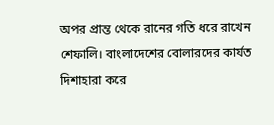অপর প্রান্ত থেকে রানের গতি ধরে রাখেন শেফালি। বাংলাদেশের বোলারদের কার্যত দিশাহারা করে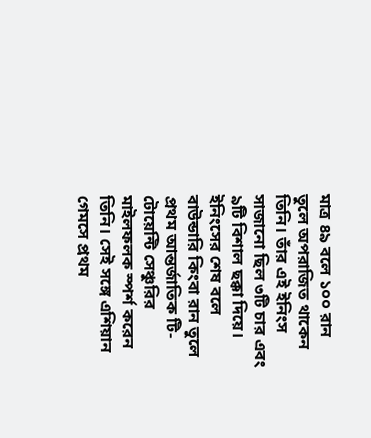মাত্র ৪৯ বলে ১০০ রান তুলে অপরাজিত থাকেন তিনি। তাঁর এই ইনিংস সাজানো ছিল ৩টি চার এবং ৯টি বিশাল ছক্কা দিয়ে।
ইনিংসের শেষ বলে বাউন্ডারি কিংবা রান তুলে প্রথম আন্তর্জাতিক টি-টোয়েন্টি সেঞ্চুরির মাইলফলক স্পর্শ করেন তিনি। সেই সঙ্গে এশিয়ান গেমসে প্রথম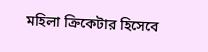মহিলা ক্রিকেটার হিসেবে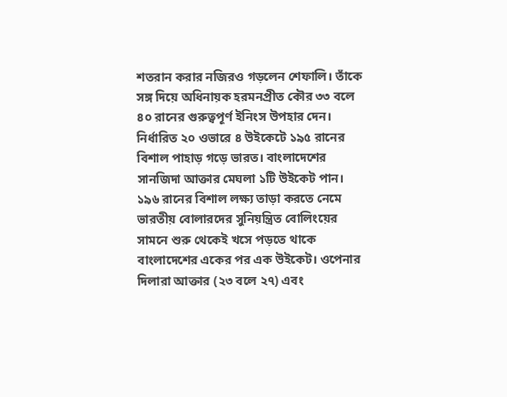শতরান করার নজিরও গড়লেন শেফালি। তাঁকে সঙ্গ দিয়ে অধিনায়ক হরমনপ্রীত কৌর ৩৩ বলে ৪০ রানের গুরুত্বপূর্ণ ইনিংস উপহার দেন। নির্ধারিত ২০ ওভারে ৪ উইকেটে ১৯৫ রানের বিশাল পাহাড় গড়ে ভারত। বাংলাদেশের সানজিদা আক্তার মেঘলা ১টি উইকেট পান।
১৯৬ রানের বিশাল লক্ষ্য তাড়া করতে নেমে ভারতীয় বোলারদের সুনিয়ন্ত্রিত বোলিংয়ের সামনে শুরু থেকেই খসে পড়তে থাকে বাংলাদেশের একের পর এক উইকেট। ওপেনার দিলারা আক্তার (২৩ বলে ২৭) এবং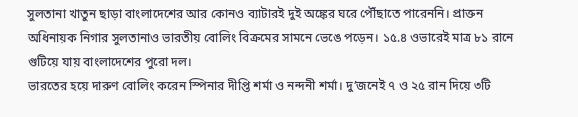সুলতানা খাতুন ছাড়া বাংলাদেশের আর কোনও ব্যাটারই দুই অঙ্কের ঘরে পৌঁছাতে পারেননি। প্রাক্তন অধিনায়ক নিগার সুলতানাও ভারতীয় বোলিং বিক্রমের সামনে ভেঙে পড়েন। ১৫.৪ ওভারেই মাত্র ৮১ রানে গুটিয়ে যায় বাংলাদেশের পুরো দল।
ভারতের হয়ে দারুণ বোলিং করেন স্পিনার দীপ্তি শর্মা ও নন্দনী শর্মা। দু’জনেই ৭ ও ২৫ রান দিয়ে ৩টি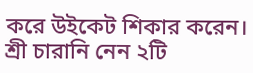করে উইকেট শিকার করেন। শ্রী চারানি নেন ২টি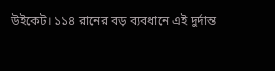উইকেট। ১১৪ রানের বড় ব্যবধানে এই দুর্দান্ত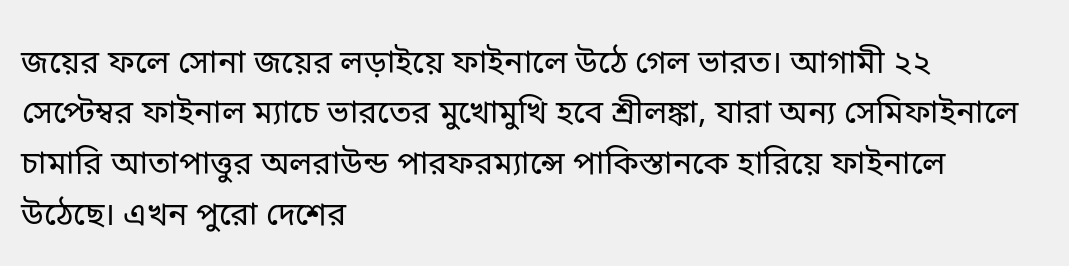জয়ের ফলে সোনা জয়ের লড়াইয়ে ফাইনালে উঠে গেল ভারত। আগামী ২২ সেপ্টেম্বর ফাইনাল ম্যাচে ভারতের মুখোমুখি হবে শ্রীলঙ্কা, যারা অন্য সেমিফাইনালে চামারি আতাপাত্তুর অলরাউন্ড পারফরম্যান্সে পাকিস্তানকে হারিয়ে ফাইনালে উঠেছে। এখন পুরো দেশের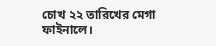চোখ ২২ তারিখের মেগা ফাইনালে।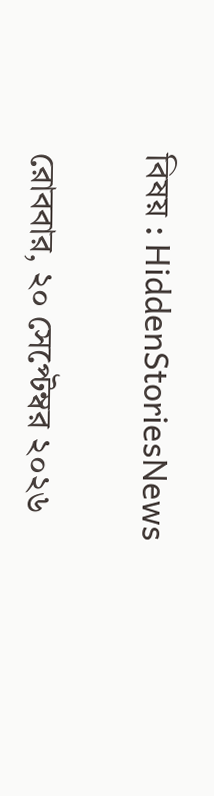বিষয় : HiddenStoriesNews

রোববার, ২০ সেপ্টেম্বর ২০২৬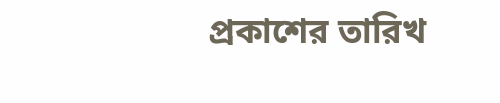প্রকাশের তারিখ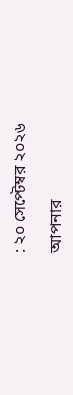: ২০ সেপ্টেম্বর ২০২৬

আপনার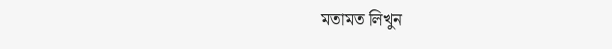মতামত লিখুন